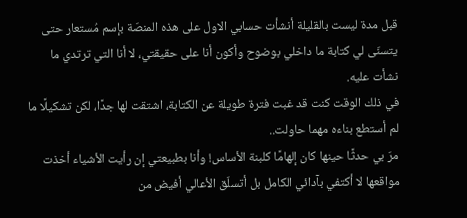قبل مدة ليست بالقليلة أنشأت حسابي الاول على هذه المنصّة بإسم مُستعار حتى يتسنّى لي كتابة ما داخلي بوضوح وأكون أنا على حقيقتي، لا أنا التي ترتدي ما نشأت عليه.
في ذلك الوقت كنت قد غبت فترة طويلة عن الكتابة، اشتقت لها جدًا، لكن تشكيلًا ما لم أستطع بناءه مهما حاولت..
مرّ بي حدثًا حينها كان إلهامًا كلبنة الأساس! وأنا بطبيعتي إن رأيت الأشياء أخذت مواقعها لا أكتفي بآدائي الكامل بل أتسلّق الأعالي أفيض من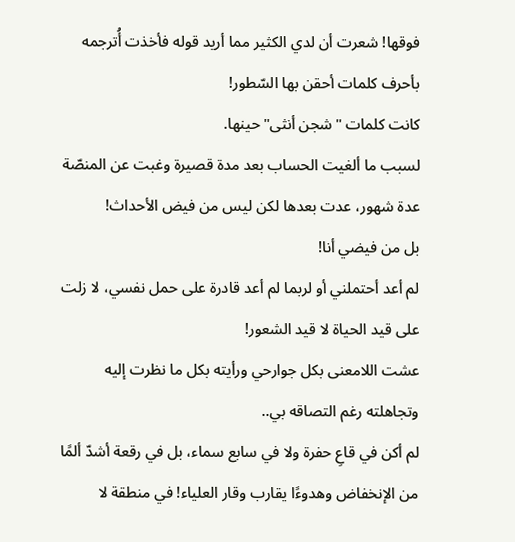فوقها! شعرت أن لدي الكثير مما أريد قوله فأخذت أُترجمه بأحرف كلمات أحقن بها السّطور!
كانت كلمات "شجن أنثى" حينها.
لسبب ما ألغيت الحساب بعد مدة قصيرة وغبت عن المنصّة عدة شهور، عدت بعدها لكن ليس من فيض الأحداث!
بل من فيضي أنا!
لم أعد أحتملني أو لربما لم أعد قادرة على حمل نفسي، لا زلت على قيد الحياة لا قيد الشعور!
عشت اللامعنى بكل جوارحي ورأيته بكل ما نظرت إليه وتجاهلته رغم التصاقه بي..
لم أكن في قاعِ حفرة ولا في سابع سماء، بل في رقعة أشدّ ألمًا من الإنخفاض وهدوءًا يقارب وقار العلياء! في منطقة لا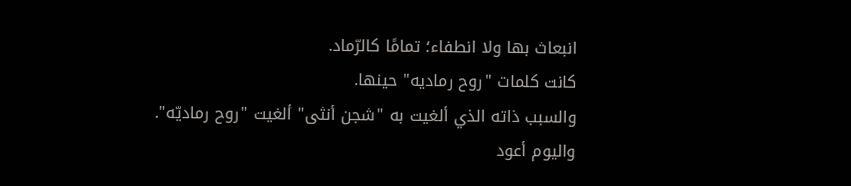انبعاث بها ولا انطفاء؛ تمامًا كالرّماد.
كانت كلمات "روح رماديه" حينها.
والسبب ذاته الذي ألغيت به "شجن أنثى" ألغيت "روح رماديّه".
واليوم أعود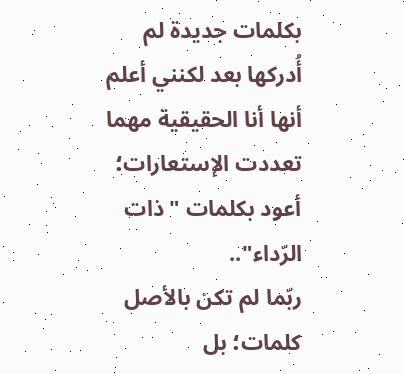بكلمات جديدة لم أُدركها بعد لكنني أعلم أنها أنا الحقيقية مهما تعددت الإستعارات؛ أعود بكلمات "ذات الرّداء"..
ربّما لم تكن بالأصل كلمات؛ بل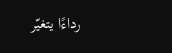رداءًا يتغيّر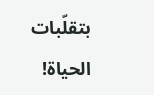بتقلّبات الحياة!